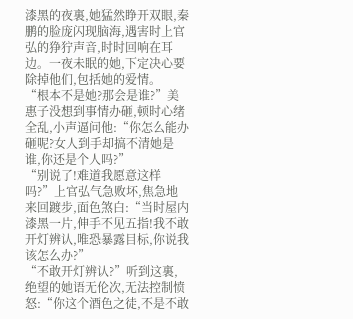漆黑的夜裏,她猛然睁开双眼,秦鹏的脸庞闪现脑海,遇害时上官弘的狰狞声音,时时回响在耳边。一夜未眠的她,下定决心要除掉他们,包括她的爱情。
“根本不是她?那会是谁?”美惠子没想到事情办砸,顿时心绪全乱,小声逼问他:“你怎么能办砸呢?女人到手却搞不清她是谁,你还是个人吗?”
“别说了!难道我愿意这样吗?”上官弘气急败坏,焦急地来回踱步,面色煞白:“当时屋内漆黑一片,伸手不见五指!我不敢开灯辨认,唯恐暴露目标,你说我该怎么办?”
“不敢开灯辨认?”听到这裏,绝望的她语无伦次,无法控制愤怒:“你这个酒色之徒,不是不敢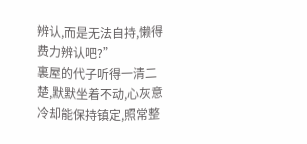辨认,而是无法自持,懒得费力辨认吧?”
裏屋的代子听得一清二楚,默默坐着不动,心灰意冷却能保持镇定,照常整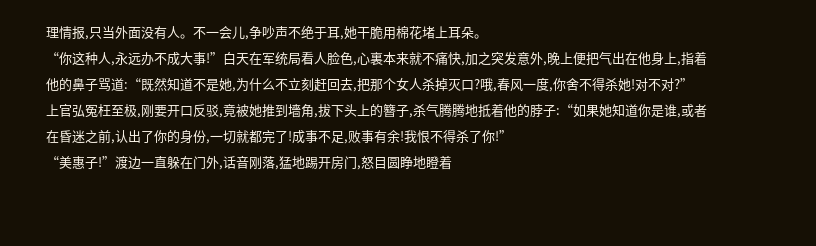理情报,只当外面没有人。不一会儿,争吵声不绝于耳,她干脆用棉花堵上耳朵。
“你这种人,永远办不成大事!”白天在军统局看人脸色,心裏本来就不痛快,加之突发意外,晚上便把气出在他身上,指着他的鼻子骂道:“既然知道不是她,为什么不立刻赶回去,把那个女人杀掉灭口?哦,春风一度,你舍不得杀她!对不对?”
上官弘冤枉至极,刚要开口反驳,竟被她推到墻角,拔下头上的簪子,杀气腾腾地抵着他的脖子:“如果她知道你是谁,或者在昏迷之前,认出了你的身份,一切就都完了!成事不足,败事有余!我恨不得杀了你!”
“美惠子!”渡边一直躲在门外,话音刚落,猛地踢开房门,怒目圆睁地瞪着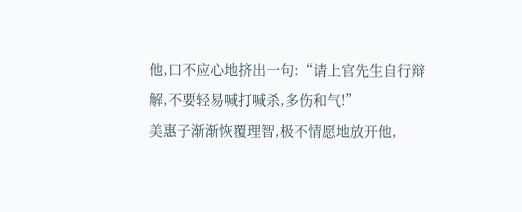他,口不应心地挤出一句:“请上官先生自行辩解,不要轻易喊打喊杀,多伤和气!”
美惠子渐渐恢覆理智,极不情愿地放开他,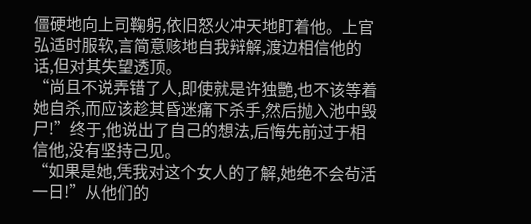僵硬地向上司鞠躬,依旧怒火冲天地盯着他。上官弘适时服软,言简意赅地自我辩解,渡边相信他的话,但对其失望透顶。
“尚且不说弄错了人,即使就是许独艷,也不该等着她自杀,而应该趁其昏迷痛下杀手,然后抛入池中毁尸!”终于,他说出了自己的想法,后悔先前过于相信他,没有坚持己见。
“如果是她,凭我对这个女人的了解,她绝不会茍活一日!”从他们的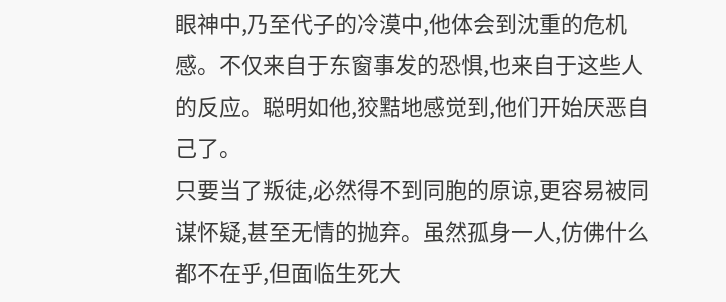眼神中,乃至代子的冷漠中,他体会到沈重的危机感。不仅来自于东窗事发的恐惧,也来自于这些人的反应。聪明如他,狡黠地感觉到,他们开始厌恶自己了。
只要当了叛徒,必然得不到同胞的原谅,更容易被同谋怀疑,甚至无情的抛弃。虽然孤身一人,仿佛什么都不在乎,但面临生死大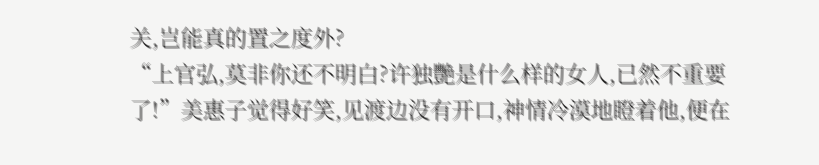关,岂能真的置之度外?
“上官弘,莫非你还不明白?许独艷是什么样的女人,已然不重要了!”美惠子觉得好笑,见渡边没有开口,神情冷漠地瞪着他,便在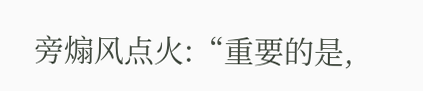旁煽风点火:“重要的是,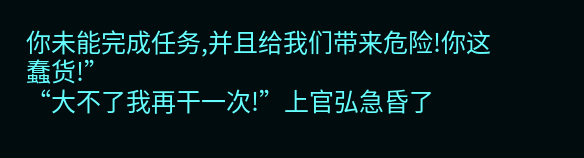你未能完成任务,并且给我们带来危险!你这蠢货!”
“大不了我再干一次!”上官弘急昏了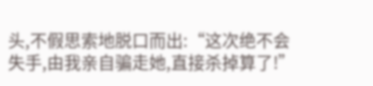头,不假思索地脱口而出:“这次绝不会失手,由我亲自骗走她,直接杀掉算了!”